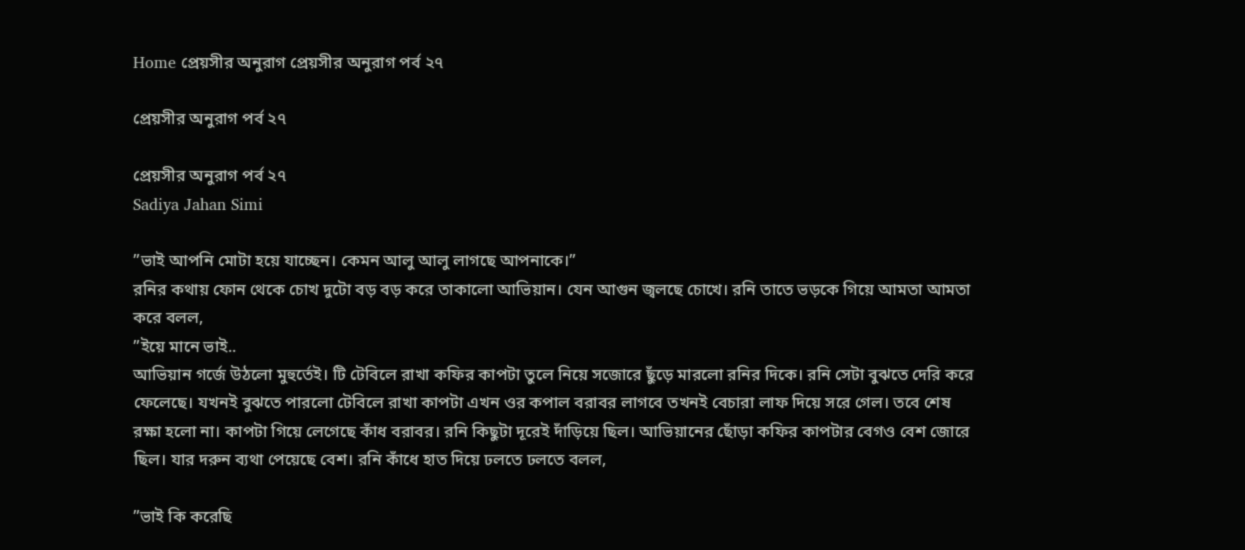Home প্রেয়সীর অনুরাগ প্রেয়সীর অনুরাগ পর্ব ২৭

প্রেয়সীর অনুরাগ পর্ব ২৭

প্রেয়সীর অনুরাগ পর্ব ২৭
Sadiya Jahan Simi

”ভাই আপনি মোটা হয়ে যাচ্ছেন। কেমন আলু আলু লাগছে আপনাকে।”
রনির কথায় ফোন থেকে চোখ দুটো বড় বড় করে তাকালো আভিয়ান। যেন আগুন জ্বলছে চোখে। রনি তাতে ভড়কে গিয়ে আমতা আমতা করে বলল,
”ইয়ে মানে ভাই..
আভিয়ান গর্জে উঠলো মুহুর্তেই। টি টেবিলে রাখা কফির কাপটা তুলে নিয়ে সজোরে ছুঁড়ে মারলো রনির দিকে। রনি সেটা বুঝতে দেরি করে ফেলেছে। যখনই বুঝতে পারলো টেবিলে রাখা কাপটা এখন ওর কপাল বরাবর লাগবে তখনই বেচারা লাফ দিয়ে সরে গেল। তবে শেষ রক্ষা হলো না। কাপটা গিয়ে লেগেছে কাঁধ বরাবর। রনি কিছুটা দূরেই দাঁড়িয়ে ছিল। আভিয়ানের ছোঁড়া কফির কাপটার বেগও বেশ জোরে ছিল। যার দরুন ব্যথা পেয়েছে বেশ। রনি কাঁধে হাত দিয়ে ঢলতে ঢলতে বলল,

”ভাই কি করেছি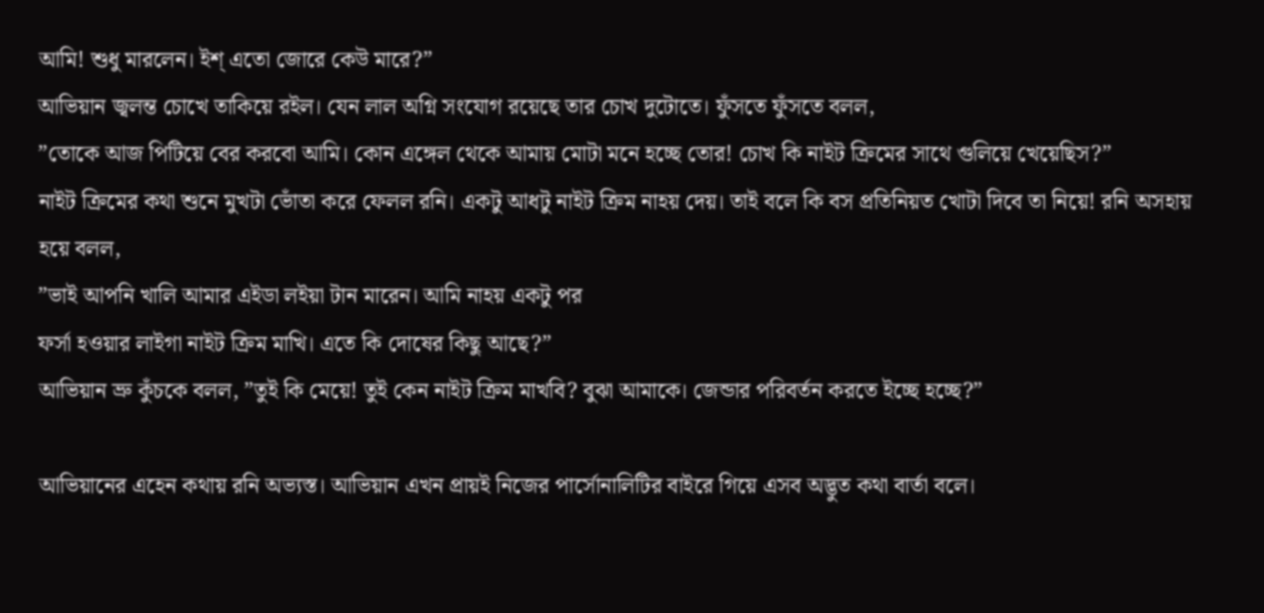আমি! শুধু মারলেন। ইশ্ এতো জোরে কেউ মারে?”
আভিয়ান জ্বলন্ত চোখে তাকিয়ে রইল। যেন লাল অগ্নি সংযোগ রয়েছে তার চোখ দুটোতে। ফুঁসতে ফুঁসতে বলল,
”তোকে আজ পিটিয়ে বের করবো আমি। কোন এঙ্গেল থেকে আমায় মোটা মনে হচ্ছে তোর! চোখ কি নাইট ক্রিমের সাথে গুলিয়ে খেয়েছিস?”
নাইট ক্রিমের কথা শুনে মুখটা ভোঁতা করে ফেলল রনি। একটু আধটু নাইট ক্রিম নাহয় দেয়। তাই বলে কি বস প্রতিনিয়ত খোটা দিবে তা নিয়ে! রনি অসহায় হয়ে বলল,
”ভাই আপনি খালি আমার এইডা লইয়া টান মারেন। আমি নাহয় একটু পর
ফর্সা হওয়ার লাইগা নাইট ক্রিম মাখি। এতে কি দোষের কিছু আছে?”
আভিয়ান ভ্রু কুঁচকে বলল, ”তুই কি মেয়ে! তুই কেন নাইট ক্রিম মাখবি? বুঝা আমাকে। জেন্ডার পরিবর্তন করতে ইচ্ছে হচ্ছে?”

আভিয়ানের এহেন কথায় রনি অভ্যস্ত। আভিয়ান এখন প্রায়ই নিজের পার্সোনালিটির বাইরে গিয়ে এসব অদ্ভুত কথা বার্তা বলে।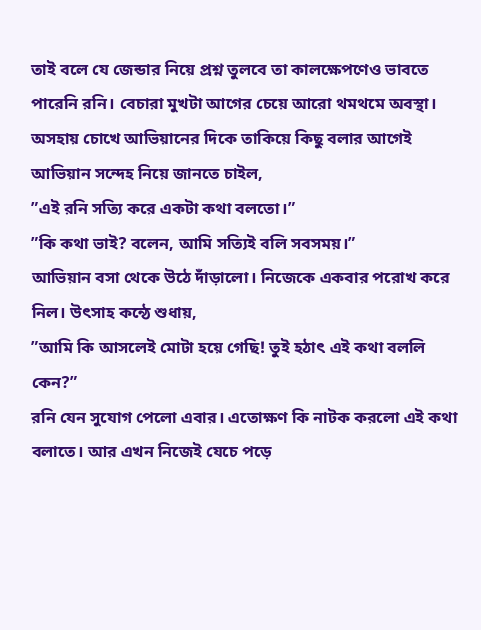তাই বলে যে জেন্ডার নিয়ে প্রশ্ন তুলবে তা কালক্ষেপণেও ভাবতে পারেনি রনি। বেচারা মুখটা আগের চেয়ে আরো থমথমে অবস্থা। অসহায় চোখে আভিয়ানের দিকে তাকিয়ে কিছু বলার আগেই আভিয়ান সন্দেহ নিয়ে জানতে চাইল,
”এই রনি সত্যি করে একটা কথা বলতো।”
”কি কথা ভাই? বলেন, আমি সত্যিই বলি সবসময়।”
আভিয়ান বসা থেকে উঠে দাঁড়ালো। নিজেকে একবার পরোখ করে নিল। উৎসাহ কন্ঠে শুধায়,
”আমি কি আসলেই মোটা হয়ে গেছি! তুই হঠাৎ এই কথা বললি কেন?”
রনি যেন‌ সুযোগ পেলো এবার। এতোক্ষণ কি নাটক করলো এই কথা বলাতে। আর এখন নিজেই যেচে পড়ে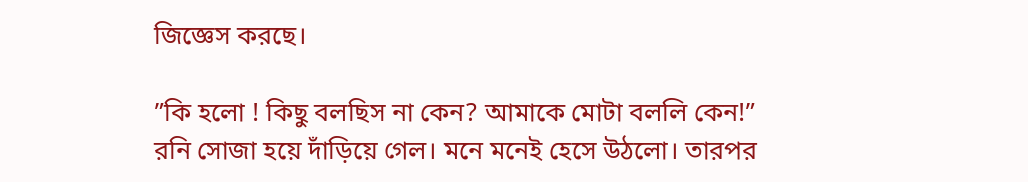জিজ্ঞেস করছে।

”কি হলো ! কিছু বলছিস না কেন? আমাকে মোটা বললি কেন!”
রনি সোজা হয়ে দাঁড়িয়ে গেল। মনে মনেই হেসে উঠলো। তারপর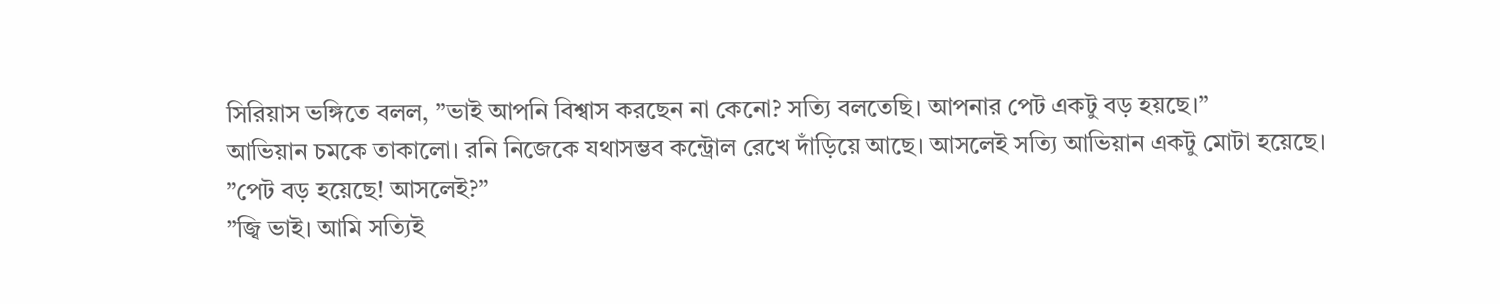সিরিয়াস ভঙ্গিতে বলল, ”ভাই আপনি বিশ্বাস করছেন না কেনো? সত্যি বলতেছি। আপনার পেট একটু বড় হয়ছে।”
আভিয়ান চমকে তাকালো। রনি নিজেকে যথাসম্ভব কন্ট্রোল রেখে দাঁড়িয়ে আছে। আসলেই সত্যি আভিয়ান একটু মোটা হয়েছে।
”পেট বড় হয়েছে! আসলেই?”
”জ্বি ভাই। আমি সত্যিই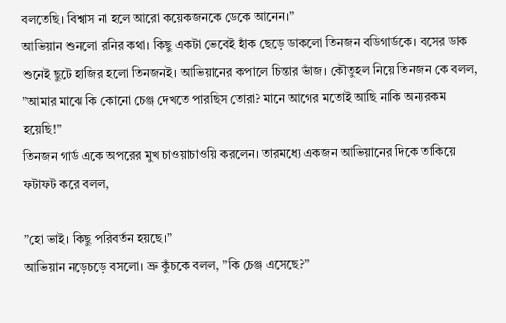বলতেছি। বিশ্বাস না হলে আরো কয়েকজনকে ডেকে আনেন।”
আভিয়ান শুনলো রনির কথা। কিছু একটা ভেবেই হাঁক ছেড়ে ডাকলো তিনজন বডিগার্ডকে। বসের ডাক শুনেই ছুটে হাজির হলো তিনজনই। আভিয়ানের কপালে চিন্তার ভাঁজ। কৌতুহল নিয়ে তিনজন কে বলল,
”আমার মাঝে কি কোনো চেঞ্জ দেখতে পারছিস তোরা? মানে আগের মতোই আছি নাকি অন্যরকম হয়েছি!”
তিনজন গার্ড একে অপরের মুখ চাওয়াচাওয়ি করলেন। তারমধ্যে একজন আভিয়ানের দিকে তাকিয়ে ফটাফট করে বলল,

”হো ভাই। কিছু পরিবর্তন হয়ছে।”
আভিয়ান নড়েচড়ে বসলো। ভ্রু কুঁচকে বলল, ”কি চেঞ্জ এসেছে?”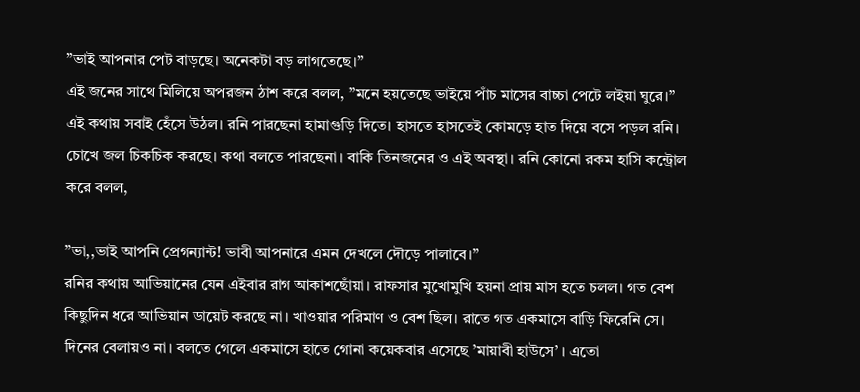”ভাই আপনার পেট বাড়ছে। অনেকটা বড় লাগতেছে।”
এই জনের সাথে মিলিয়ে অপরজন ঠাশ করে বলল, ”মনে হয়তেছে ভাইয়ে পাঁচ মাসের বাচ্চা পেটে লইয়া ঘুরে।”
এই কথায় সবাই হেঁসে উঠল। রনি পারছেনা হামাগুড়ি দিতে। হাসতে হাসতেই কোমড়ে হাত দিয়ে বসে পড়ল রনি। চোখে জল চিকচিক করছে। কথা বলতে পারছেনা। বাকি তিনজনের ও এই অবস্থা। রনি কোনো রকম হাসি কন্ট্রোল করে বলল,

”ভা,,ভাই আপনি প্রেগন্যান্ট! ভাবী আপনারে এমন দেখলে দৌড়ে পালাবে।”
রনির কথায় আভিয়ানের যেন এইবার রাগ আকাশছোঁয়া। রাফসার মুখোমুখি হয়না প্রায় মাস হতে চলল। গত বেশ কিছুদিন ধরে আভিয়ান ডায়েট করছে না। খাওয়ার পরিমাণ ও বেশ ছিল। রাতে গত একমাসে বাড়ি ফিরেনি সে। দিনের বেলায়ও না। বলতে গেলে একমাসে হাতে গোনা কয়েকবার এসেছে ’মায়াবী হাউসে’ । এতো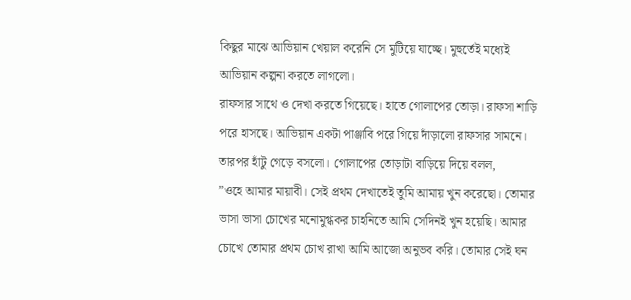কিছুর মাঝে আভিয়ান খেয়াল করেনি সে মুটিয়ে যাচ্ছে। মুহুর্তেই মধ্যেই আভিয়ান কল্পনা করতে লাগলো।
রাফসার সাথে ও দেখা করতে গিয়েছে। হাতে গোলাপের তোড়া। রাফসা শাড়ি পরে হাসছে। আভিয়ান একটা পাঞ্জাবি পরে গিয়ে দাঁড়ালো রাফসার সামনে। তারপর হাঁটু গেড়ে বসলো। গোলাপের তোড়াটা বাড়িয়ে দিয়ে বলল,
”ওহে আমার মায়াবী। সেই প্রথম দেখাতেই তুমি আমায় খুন করেছো। তোমার ভাসা ভাসা চোখের মনোমুগ্ধকর চাহনিতে আমি সেদিনই খুন হয়েছি। আমার চোখে তোমার প্রথম চোখ রাখা আমি আজো অনুভব করি। তোমার সেই ঘন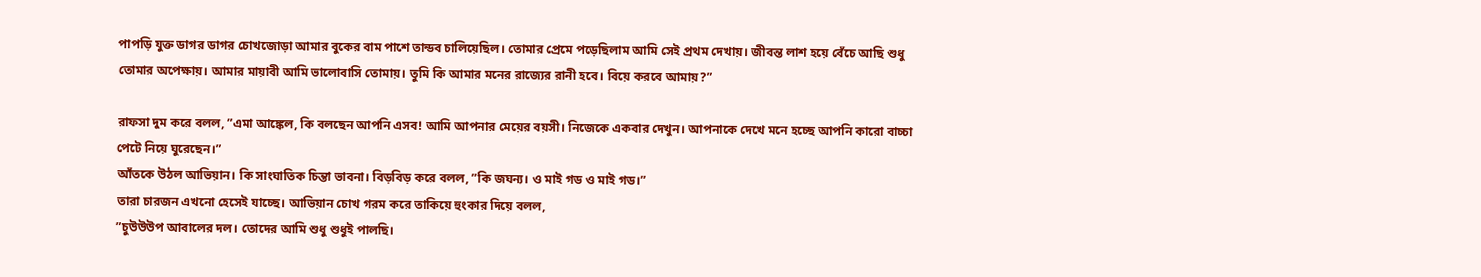পাপড়ি যুক্ত ডাগর ডাগর চোখজোড়া আমার বুকের বাম পাশে তান্ডব চালিয়েছিল। তোমার প্রেমে পড়েছিলাম আমি সেই প্রথম দেখায়। জীবন্ত লাশ হয়ে বেঁচে আছি শুধু তোমার অপেক্ষায়। আমার মায়াবী আমি ভালোবাসি তোমায়। তুমি কি আমার মনের রাজ্যের রানী হবে। বিয়ে করবে আমায়?”

রাফসা দুম করে বলল, ”এমা আঙ্কেল, কি বলছেন আপনি এসব! আমি আপনার মেয়ের বয়সী। নিজেকে একবার দেখুন। আপনাকে দেখে মনে হচ্ছে আপনি কারো বাচ্চা পেটে নিয়ে ঘুরেছেন।”
আঁতকে উঠল আভিয়ান। কি সাংঘাতিক চিন্তা ভাবনা। বিড়বিড় করে বলল, ”কি জঘন্য। ও মাই গড ও মাই গড।”
তারা চারজন এখনো হেসেই যাচ্ছে। আভিয়ান চোখ গরম করে তাকিয়ে হুংকার দিয়ে বলল,
”চুউউউপ আবালের দল। তোদের আমি শুধু শুধুই পালছি।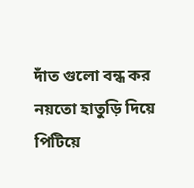দাঁত গুলো বন্ধ কর নয়তো হাতুড়ি দিয়ে পিটিয়ে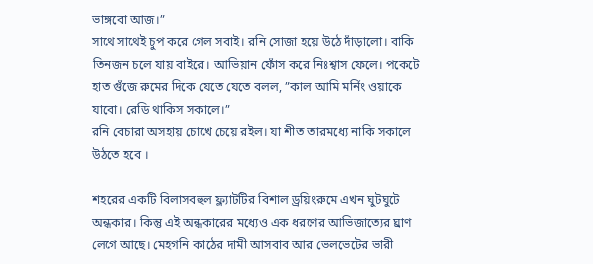ভাঙ্গ‌বো আজ।”
সাথে সাথেই চুপ করে গেল সবাই। রনি সোজা হয়ে উঠে দাঁড়ালো। বাকি তিনজন চলে যায় বাইরে। আভিয়ান ফোঁস করে নিঃশ্বাস ফেলে। পকেটে হাত গুঁজে রুমের দিকে যেতে যেতে বলল, ”কাল‌ আমি মর্নিং ওয়াকে যাবো। রেডি থাকিস সকালে।”
রনি বেচারা অসহায় চোখে চেয়ে রইল। যা শীত তারমধ্যে নাকি সকালে উঠতে হবে ।

শহরের একটি বিলাসবহুল ফ্ল্যাটটির বিশাল ড্রয়িংরুমে এখন ঘুটঘুটে অন্ধকার। কিন্তু এই অন্ধকারের মধ্যেও এক ধরণের আভিজাত্যের ঘ্রাণ লেগে আছে। মেহগনি কাঠের দামী আসবাব আর ভেলভেটের ভারী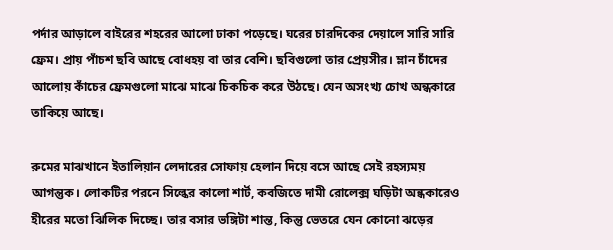পর্দার আড়ালে বাইরের শহরের আলো ঢাকা পড়েছে। ঘরের চারদিকের দেয়ালে সারি সারি ফ্রেম। প্রায় পাঁচশ ছবি আছে বোধহয় বা তার বেশি। ছবিগুলো তার প্রেয়সীর। ম্লান চাঁদের আলোয় কাঁচের ফ্রেমগুলো মাঝে মাঝে চিকচিক করে উঠছে। যেন অসংখ্য চোখ অন্ধকারে তাকিয়ে আছে।

রুমের মাঝখানে ইতালিয়ান লেদারের সোফায় হেলান দিয়ে বসে আছে সেই রহস্যময় আগন্তুক। লোকটির পরনে সিল্কের কালো শার্ট, কবজিতে দামী রোলেক্স ঘড়িটা অন্ধকারেও হীরের মতো ঝিলিক দিচ্ছে। তার বসার ভঙ্গিটা শান্ত, কিন্তু ভেতরে যেন কোনো ঝড়ের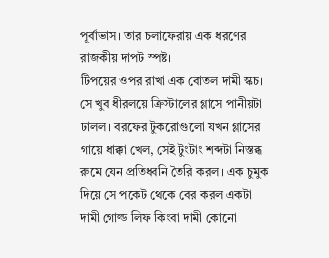পূর্বাভাস। তার চলাফেরায় এক ধরণের রাজকীয় দাপট স্পষ্ট।
টিপয়ের ওপর রাখা এক বোতল দামী স্কচ। সে খুব ধীরলয়ে ক্রিস্টালের গ্লাসে পানীয়টা ঢালল। বরফের টুকরোগুলো যখন গ্লাসের গায়ে ধাক্কা খেল, সেই টুংটাং শব্দটা নিস্তব্ধ রুমে যেন প্রতিধ্বনি তৈরি করল। এক চুমুক দিয়ে সে পকেট থেকে বের করল একটা দামী গোল্ড লিফ কিংবা দামী কোনো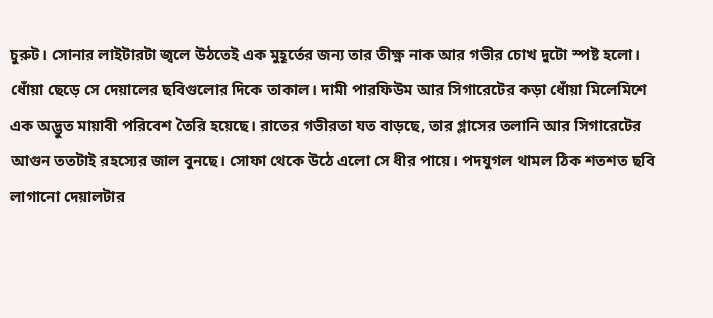চুরুট। সোনার লাইটারটা জ্বলে উঠতেই এক মুহূর্তের জন্য তার তীক্ষ্ণ নাক আর গভীর চোখ দুটো স্পষ্ট হলো।
ধোঁয়া ছেড়ে সে দেয়ালের ছবিগুলোর দিকে তাকাল। দামী পারফিউম আর সিগারেটের কড়া ধোঁয়া মিলেমিশে এক অদ্ভুত মায়াবী পরিবেশ তৈরি হয়েছে। রাতের গভীরতা যত বাড়ছে, তার গ্লাসের তলানি আর সিগারেটের আগুন ততটাই রহস্যের জাল বুনছে। সোফা থেকে উঠে এলো সে ধীর পায়ে। পদযুগল থামল ঠিক শতশত ছবি লাগানো দেয়ালটার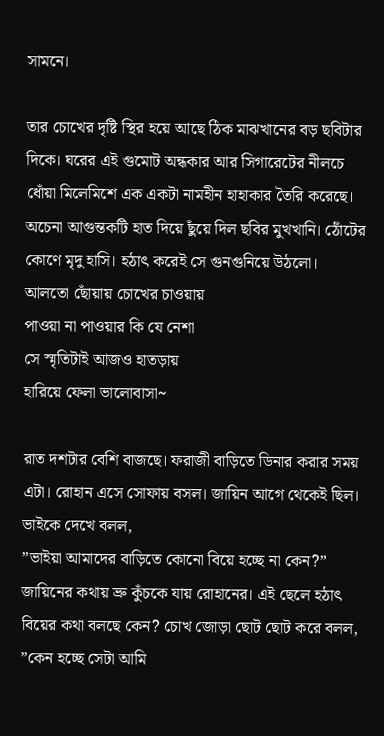সামনে।

তার চোখের দৃষ্টি স্থির হয়ে আছে ঠিক মাঝখানের বড় ছবিটার দিকে। ঘরের এই গুমোট অন্ধকার আর সিগারেটের নীলচে ধোঁয়া মিলেমিশে এক একটা নামহীন হাহাকার তৈরি করেছে। অচেনা আগুন্তকটি হাত দিয়ে ছুঁয়ে দিল ছবির মুখখানি। ঠোঁটের কোণে মৃদু হাসি। হঠাৎ করেই সে গুনগুনিয়ে উঠলো।
আলতো ছোঁয়ায় চোখের চাওয়ায়
পাওয়া না পাওয়ার কি যে নেশা
সে স্মৃতিটাই আজও হাতড়ায়
হারিয়ে ফেলা ভালোবাসা~

রাত দশটার বেশি বাজছে। ফরাজী বাড়িতে ডিনার করার সময় এটা। রোহান এসে সোফায় বসল। জায়িন আগে থেকেই ছিল। ভাইকে দেখে বলল,
”ভাইয়া আমাদের বাড়িতে কোনো বিয়ে হচ্ছে না কেন?”
জায়িনের কথায় ভ্রু কুঁচকে যায় রোহানের। এই ছেলে হঠাৎ বিয়ের কথা বলছে কেন? চোখ জোড়া ছোট ছোট করে বলল, ”কেন হচ্ছে সেটা আমি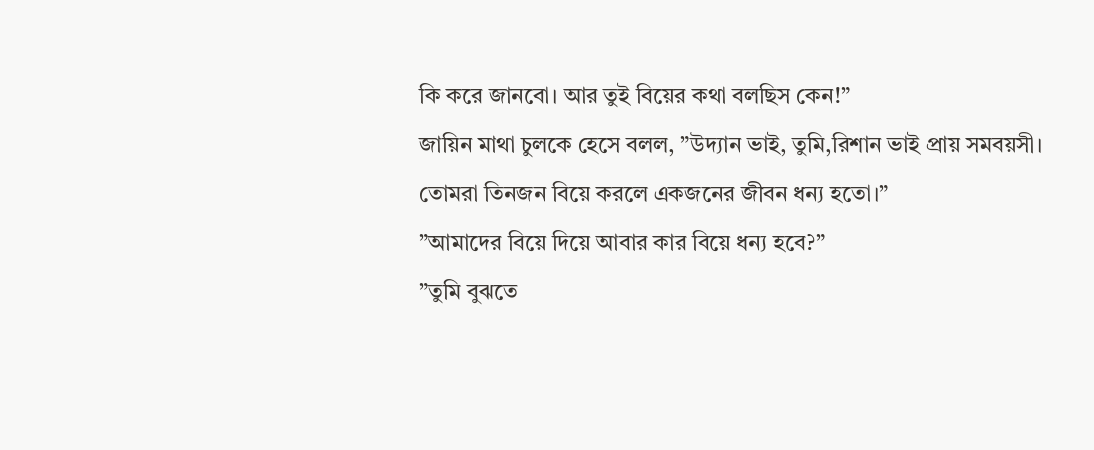কি করে জানবো। আর তুই বিয়ের কথা বলছিস কেন!”
জায়িন মাথা চুলকে হেসে বলল, ”উদ্যান ভাই, তুমি,রিশান ভাই প্রায় সমবয়সী। তোমরা তিনজন বিয়ে করলে একজনের জীবন ধন্য হতো।”
”আমাদের বিয়ে দিয়ে আবার কার বিয়ে ধন্য হবে?”
”তুমি বুঝতে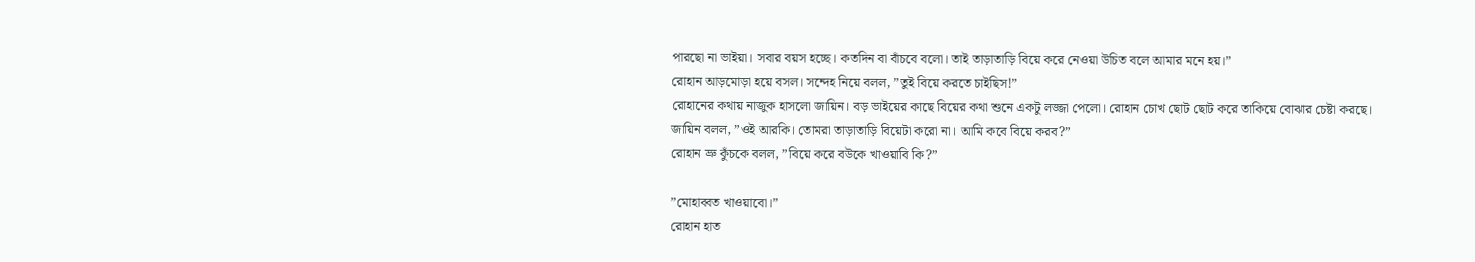পারছো না ভাইয়া। সবার বয়স হচ্ছে। কতদিন বা বাঁচবে বলো। তাই তাড়াতাড়ি বিয়ে করে নেওয়া উচিত বলে আমার মনে হয়।”
রোহান আড়মোড়া হয়ে বসল। সন্দেহ নিয়ে বলল, ”তুই বিয়ে করতে চাইছিস!”
রোহানের কথায় নাজুক হাসলো জায়িন। বড় ভাইয়ের কাছে বিয়ের কথা শুনে একটু লজ্জা পেলো। রোহান চোখ ছোট ছোট করে তাকিয়ে বোঝার চেষ্টা করছে।
জায়িন বলল, ”ওই আরকি। তোমরা তাড়াতাড়ি বিয়েটা করো না। আমি কবে বিয়ে করব?”
রোহান ভ্রু কুঁচকে বলল, ”বিয়ে করে বউকে খাওয়াবি কি?”

”মোহাব্বত খাওয়াবো।”
রোহান হাত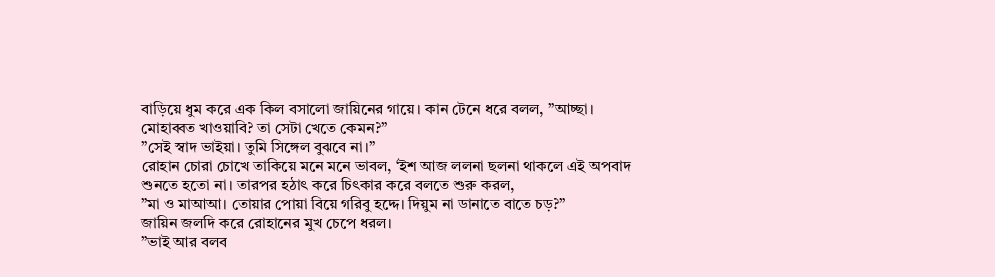বাড়িয়ে ধুম করে এক কিল বসালো জায়িনের গায়ে। কান টেনে ধরে বলল, ”আচ্ছা। মোহাব্বত খাওয়াবি? তা সেটা খেতে কেমন?”
”সেই স্বাদ ভাইয়া। তুমি সিঙ্গেল বুঝবে না।”
রোহান চোরা চোখে তাকিয়ে মনে মনে ভাবল, ‘ইশ আজ ললনা ছলনা থাকলে এই অপবাদ শুনতে হতো না। তারপর হঠাৎ করে চিৎকার করে বলতে শুরু করল,
”মা ও মাআআ। তোয়ার পোয়া বিয়ে গরিবু হদ্দে। দিয়ুম না ডানাতে বাতে চড়?”
জায়িন জলদি করে রোহানের মুখ চেপে ধরল।
”ভাই আর বলব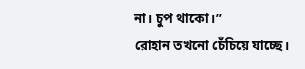না। চুপ থাকো।”
রোহান তখনো চেঁচিয়ে যাচ্ছে।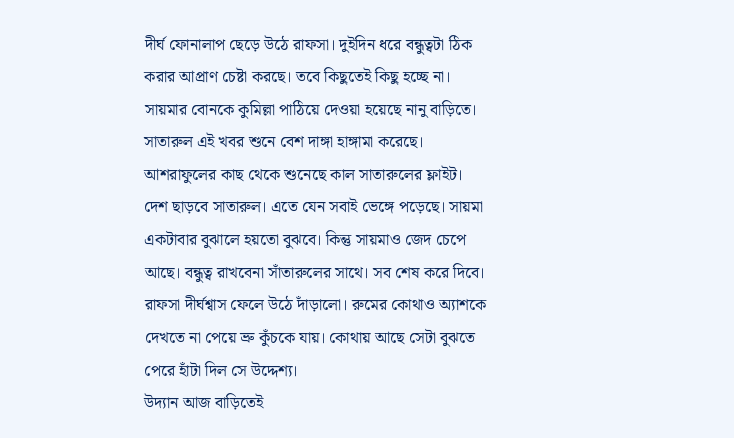দীর্ঘ ফোনালাপ ছেড়ে উঠে রাফসা। দুইদিন ধরে বন্ধুত্বটা ঠিক করার আপ্রাণ চেষ্টা করছে। তবে কিছুতেই কিছু হচ্ছে না। সায়মার বোনকে কুমিল্লা পাঠিয়ে দেওয়া হয়েছে নানু বাড়িতে। সাতারুল এই খবর শুনে বেশ দাঙ্গা হাঙ্গামা করেছে। আশরাফুলের কাছ থেকে শুনেছে কাল সাতারুলের ফ্লাইট। দেশ ছাড়বে সাতারুল। এতে যেন সবাই ভেঙ্গে পড়েছে। সায়মা একটাবার বুঝালে হয়তো বুঝবে। কিন্তু সায়মাও জেদ চেপে আছে। বন্ধুত্ব রাখবেনা সাঁতারুলের সাথে। সব শেষ করে দিবে।
রাফসা দীর্ঘশ্বাস ফেলে উঠে দাঁড়ালো। রুমের কোথাও অ্যাশকে দেখতে না পেয়ে ভ্রু কুঁচকে যায়। কোথায় আছে সেটা বুঝতে পেরে হাঁটা দিল সে উদ্দেশ্য।
উদ্যান আজ বাড়িতেই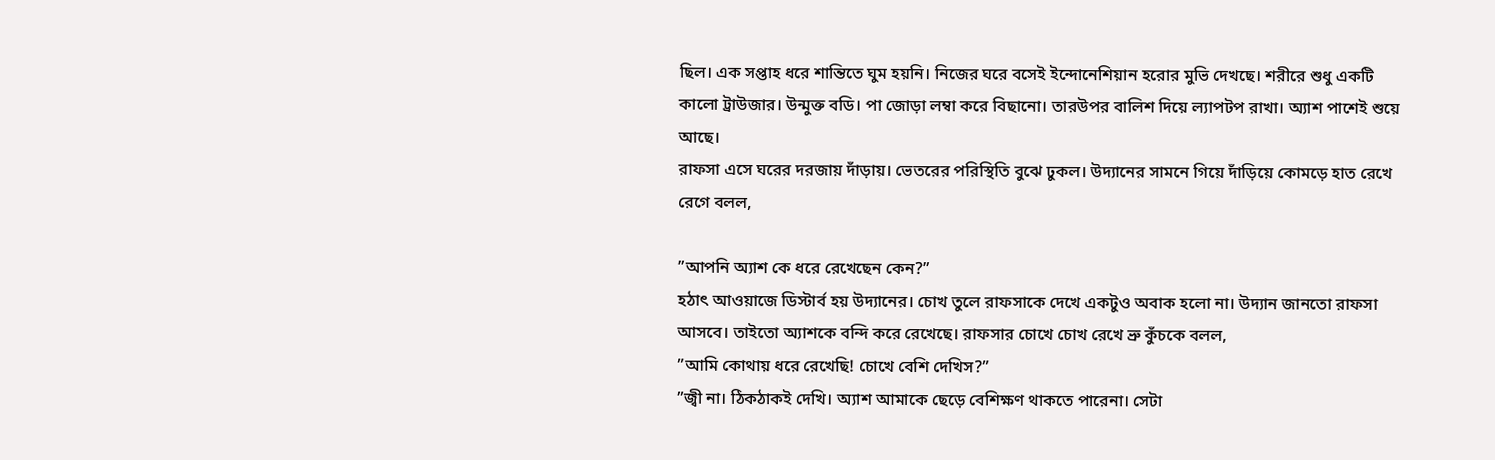ছিল। এক সপ্তাহ ধরে শান্তিতে ঘুম হয়নি। নিজের ঘরে‌ বসেই ইন্দোনেশিয়ান‌ হরোর মুভি দেখছে। শরীরে শুধু একটি কালো ট্রাউজার। উন্মুক্ত বডি। পা জোড়া লম্বা করে বিছানো। তারউপর বালিশ দিয়ে ল্যাপটপ রাখা। অ্যাশ পাশেই শুয়ে আছে।
রাফসা এসে ঘরের দরজায় দাঁড়ায়। ভেতরের পরিস্থিতি বুঝে ঢুকল। উদ্যানের সামনে গিয়ে দাঁড়িয়ে কোমড়ে হাত রেখে রেগে বলল,

”আপনি অ্যাশ কে ধরে রেখেছেন কেন?”
হঠাৎ আওয়াজে ডিস্টার্ব হয় উদ্যানের। চোখ তুলে রাফসাকে দেখে একটুও অবাক হলো না। উদ্যান জানতো রাফসা আসবে। তাইতো অ্যাশকে বন্দি করে রেখেছে। রাফসার চোখে চোখ রেখে ভ্রু কুঁচকে বলল,
”আমি কোথায় ধরে রেখেছি! চোখে বেশি দেখিস?”
”জ্বী না। ঠিকঠাকই দেখি। অ্যাশ আমাকে ছেড়ে বেশিক্ষণ থাকতে পারেনা। সেটা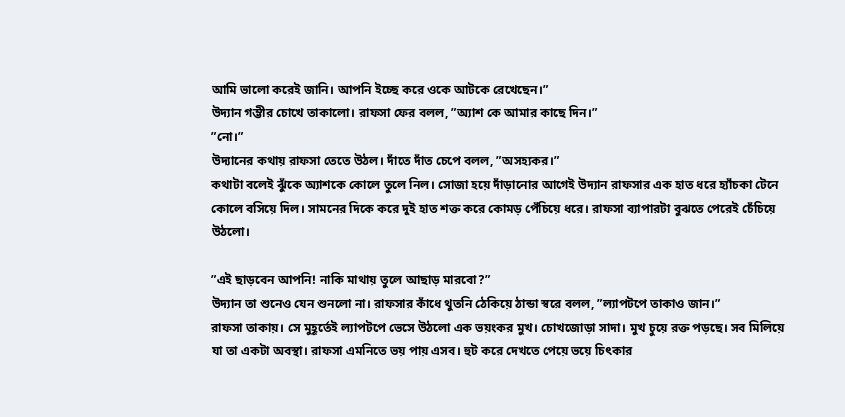আমি ভালো করেই জানি। আপনি ইচ্ছে করে ওকে আটকে রেখেছেন।”
উদ্যান গম্ভীর চোখে তাকালো। রাফসা ফের বলল, ”অ্যাশ কে আমার কাছে দিন।”
”নো।”
উদ্যানের কথায় রাফসা তেতে উঠল। দাঁতে দাঁত চেপে বলল, ”অসহ্যকর।”
কথাটা বলেই ঝুঁকে অ্যাশকে কোলে তুলে নিল। সোজা হয়ে দাঁড়ানোর আগেই উদ্যান রাফসার এক হাত ধরে হ্যাঁচকা টেনে কোলে বসিয়ে দিল। সামনের দিকে করে দুই হাত শক্ত করে কোমড় পেঁচিয়ে ধরে। রাফসা ব্যাপারটা বুঝতে পেরেই চেঁচিয়ে উঠলো।

”এই ছাড়বেন আপনি! নাকি মাথায় তুলে আছাড় মারবো?”
উদ্যান তা শুনেও যেন শুনলো না। রাফসার কাঁধে থুতনি ঠেকিয়ে ঠান্ডা স্বরে বলল, ”ল্যাপটপে তাকাও জান।”
রাফসা তাকায়। সে মুহূর্তেই ল্যাপটপে ভেসে উঠলো এক ভয়ংকর মুখ। চোখজোড়া সাদা। মুখ চুয়ে রক্ত পড়ছে। সব মিলিয়ে যা তা একটা অবস্থা। রাফসা এমনিতে ভয় পায় এসব। হুট করে দেখতে পেয়ে ভয়ে চিৎকার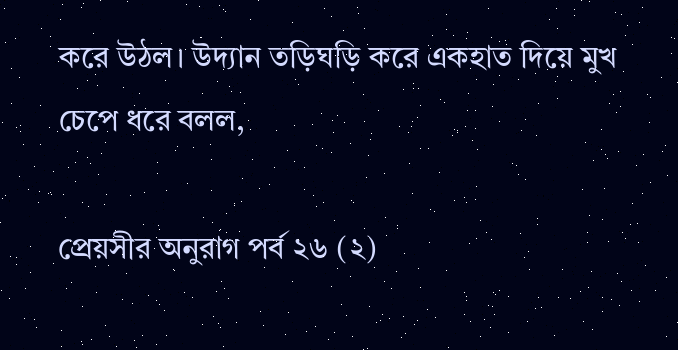করে উঠল। উদ্যান তড়িঘড়ি করে একহাত দিয়ে মুখ চেপে ধরে বলল,

প্রেয়সীর অনুরাগ পর্ব ২৬ (২)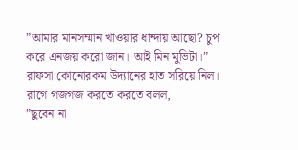”আমার মানসম্মান খাওয়ার ধান্দায় আছো? চুপ করে এনজয় করো জান। আই মিন মুভিটা।”
রাফসা কোনোরকম উদ্যানের হাত সরিয়ে নিল। রাগে গজগজ করতে করতে বলল,
”ছুবেন না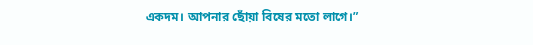একদম। আপনার ছোঁয়া বিষের মতো লাগে।”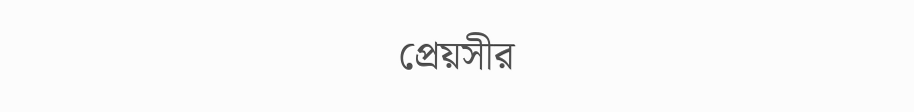প্রেয়সীর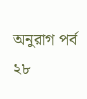অনুরাগ পর্ব ২৮